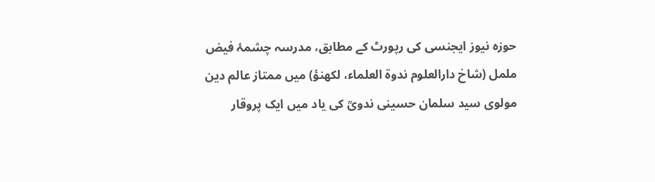حوزہ نیوز ایجنسی کی رپورٹ کے مطابق، مدرسہ چشمۂ فیض ململ (شاخ دارالعلوم ندوۃ العلماء، لکھنؤ) میں ممتاز عالم دین مولوی سید سلمان حسینی ندویؒ کی یاد میں ایک پروقار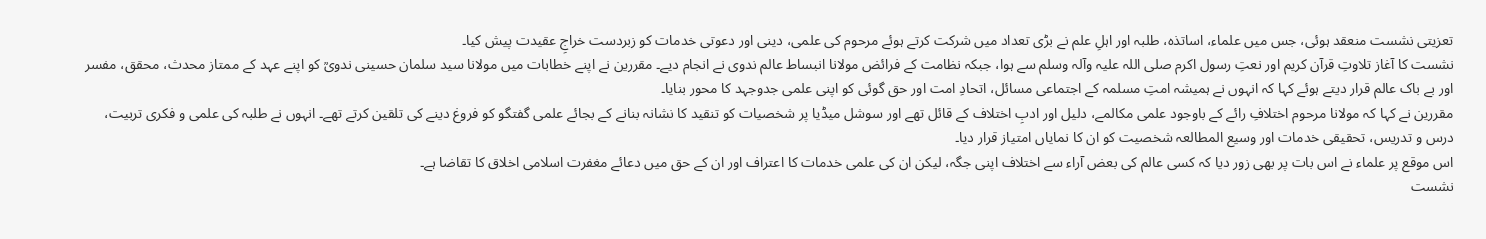تعزیتی نشست منعقد ہوئی، جس میں علماء، اساتذہ، طلبہ اور اہلِ علم نے بڑی تعداد میں شرکت کرتے ہوئے مرحوم کی علمی، دینی اور دعوتی خدمات کو زبردست خراجِ عقیدت پیش کیا۔
نشست کا آغاز تلاوتِ قرآن کریم اور نعتِ رسول اکرم صلی اللہ علیہ وآلہ وسلم سے ہوا، جبکہ نظامت کے فرائض مولانا انبساط عالم ندوی نے انجام دیے۔ مقررین نے اپنے خطابات میں مولانا سید سلمان حسینی ندویؒ کو اپنے عہد کے ممتاز محدث، محقق، مفسر اور بے باک عالم قرار دیتے ہوئے کہا کہ انہوں نے ہمیشہ امتِ مسلمہ کے اجتماعی مسائل، اتحادِ امت اور حق گوئی کو اپنی علمی جدوجہد کا محور بنایا۔
مقررین نے کہا کہ مولانا مرحوم اختلافِ رائے کے باوجود علمی مکالمے، دلیل اور ادبِ اختلاف کے قائل تھے اور سوشل میڈیا پر شخصیات کو تنقید کا نشانہ بنانے کے بجائے علمی گفتگو کو فروغ دینے کی تلقین کرتے تھے۔ انہوں نے طلبہ کی علمی و فکری تربیت، درس و تدریس، تحقیقی خدمات اور وسیع المطالعہ شخصیت کو ان کا نمایاں امتیاز قرار دیا۔
اس موقع پر علماء نے اس بات پر بھی زور دیا کہ کسی عالم کی بعض آراء سے اختلاف اپنی جگہ، لیکن ان کی علمی خدمات کا اعتراف اور ان کے حق میں دعائے مغفرت اسلامی اخلاق کا تقاضا ہے۔
نشست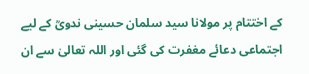کے اختتام پر مولانا سید سلمان حسینی ندویؒ کے لیے اجتماعی دعائے مغفرت کی گئی اور اللہ تعالیٰ سے ان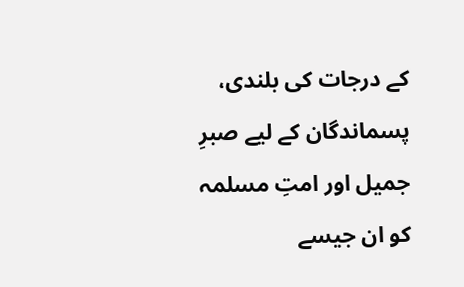کے درجات کی بلندی، پسماندگان کے لیے صبرِ جمیل اور امتِ مسلمہ کو ان جیسے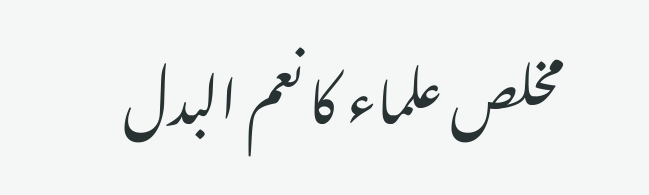مخلص علماء کا نعم البدل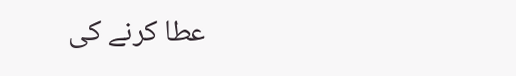عطا کرنے کی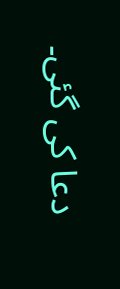دعا کی گئی۔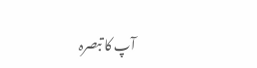آپ کا تبصرہ